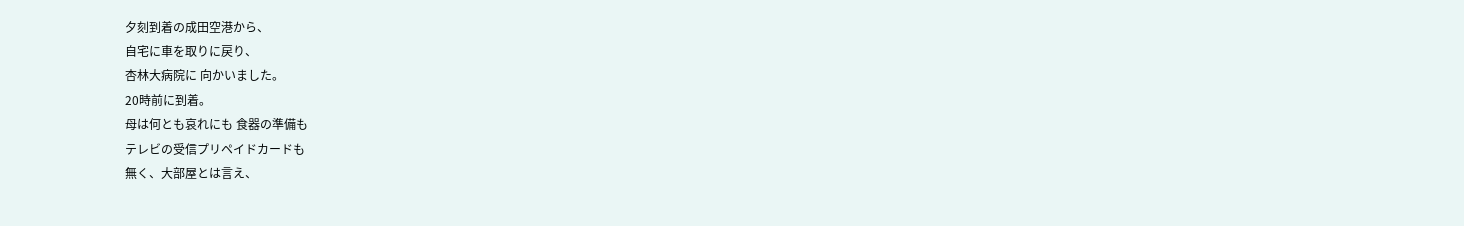夕刻到着の成田空港から、
自宅に車を取りに戻り、
杏林大病院に 向かいました。
20時前に到着。
母は何とも哀れにも 食器の準備も
テレビの受信プリペイドカードも
無く、大部屋とは言え、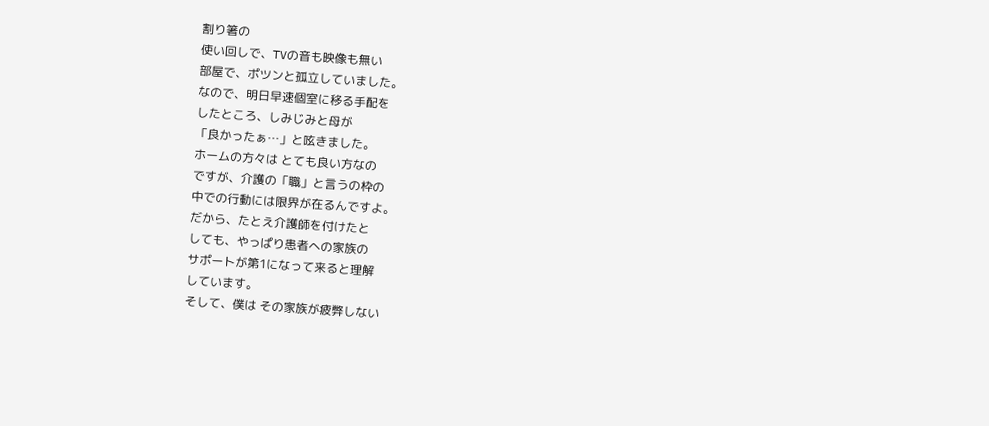割り箸の
使い回しで、TVの音も映像も無い
部屋で、ポツンと孤立していました。
なので、明日早速個室に移る手配を
したところ、しみじみと母が
「良かったぁ…」と呟きました。
ホームの方々は とても良い方なの
ですが、介護の「職」と言うの枠の
中での行動には限界が在るんですよ。
だから、たとえ介護師を付けたと
しても、やっぱり患者への家族の
サポートが第1になって来ると理解
しています。
そして、僕は その家族が疲弊しない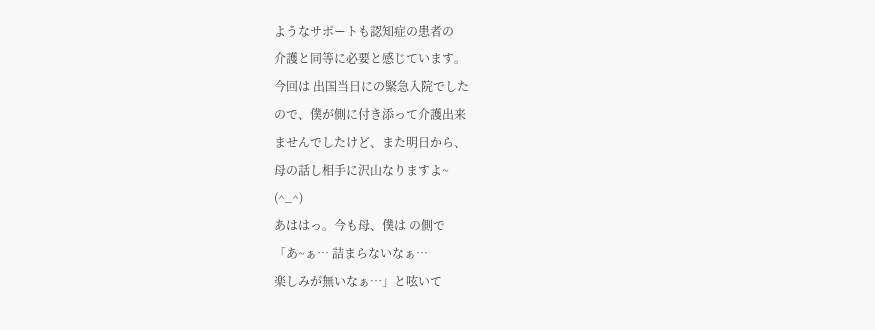ようなサポートも認知症の患者の
介護と同等に必要と感じています。
今回は 出国当日にの緊急入院でした
ので、僕が側に付き添って介護出来
ませんでしたけど、また明日から、
母の話し相手に沢山なりますよ~
(^_^)
あははっ。今も母、僕は の側で
「あ~ぁ… 詰まらないなぁ…
楽しみが無いなぁ…」と呟いて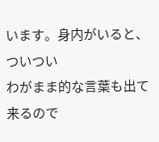います。身内がいると、ついつい
わがまま的な言葉も出て来るので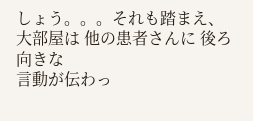しょう。。。それも踏まえ、
大部屋は 他の患者さんに 後ろ向きな
言動が伝わっ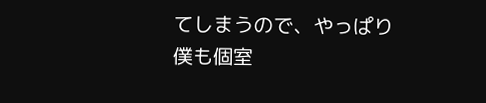てしまうので、やっぱり
僕も個室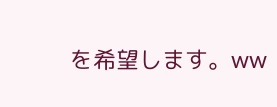を希望します。ww